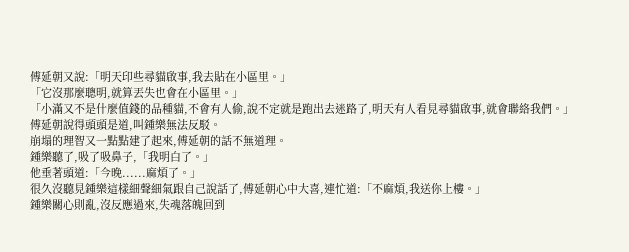傅延朝又說:「明天印些尋貓啟事,我去貼在小區里。」
「它沒那麼聰明,就算丟失也會在小區里。」
「小滿又不是什麼值錢的品種貓,不會有人偷,說不定就是跑出去迷路了,明天有人看見尋貓啟事,就會聯絡我們。」
傅延朝說得頭頭是道,叫鍾樂無法反駁。
崩塌的理智又一點點建了起來,傅延朝的話不無道理。
鍾樂聽了,吸了吸鼻子,「我明白了。」
他垂著頭道:「今晚......麻煩了。」
很久沒聽見鍾樂這樣細聲細氣跟自己說話了,傅延朝心中大喜,連忙道:「不麻煩,我送你上樓。」
鍾樂關心則亂,沒反應過來,失魂落魄回到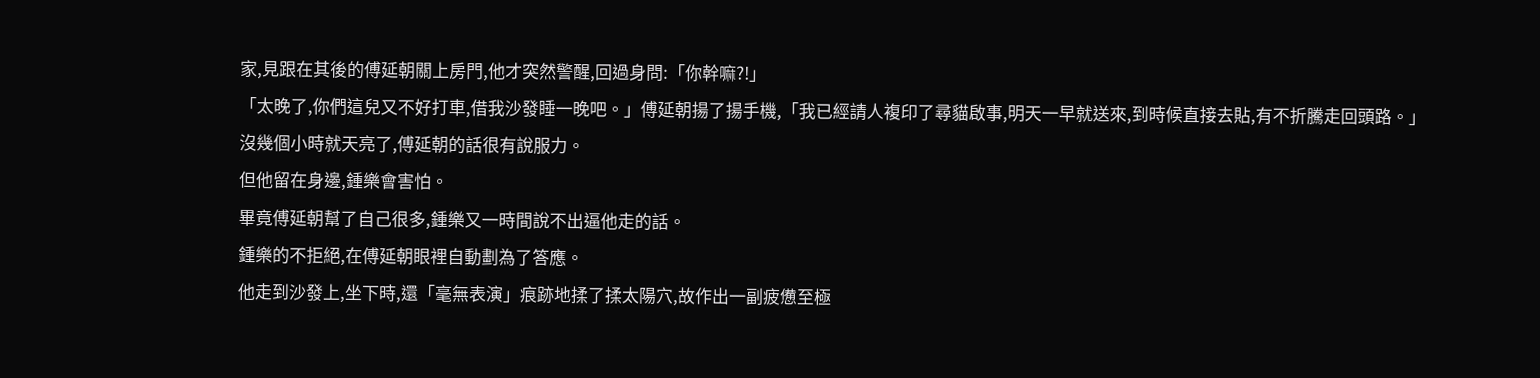家,見跟在其後的傅延朝關上房門,他才突然警醒,回過身問:「你幹嘛?!」
「太晚了,你們這兒又不好打車,借我沙發睡一晚吧。」傅延朝揚了揚手機,「我已經請人複印了尋貓啟事,明天一早就送來,到時候直接去貼,有不折騰走回頭路。」
沒幾個小時就天亮了,傅延朝的話很有說服力。
但他留在身邊,鍾樂會害怕。
畢竟傅延朝幫了自己很多,鍾樂又一時間說不出逼他走的話。
鍾樂的不拒絕,在傅延朝眼裡自動劃為了答應。
他走到沙發上,坐下時,還「毫無表演」痕跡地揉了揉太陽穴,故作出一副疲憊至極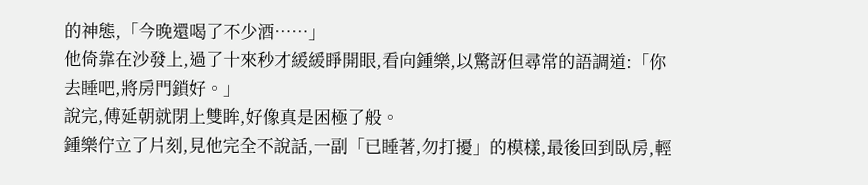的神態,「今晚還喝了不少酒……」
他倚靠在沙發上,過了十來秒才緩緩睜開眼,看向鍾樂,以驚訝但尋常的語調道:「你去睡吧,將房門鎖好。」
說完,傅延朝就閉上雙眸,好像真是困極了般。
鍾樂佇立了片刻,見他完全不說話,一副「已睡著,勿打擾」的模樣,最後回到臥房,輕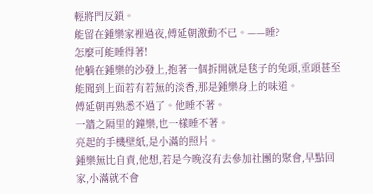輕將門反鎖。
能留在鍾樂家裡過夜,傅延朝激動不已。——睡?
怎麼可能睡得著!
他躺在鍾樂的沙發上,抱著一個拆開就是毯子的兔頭,垂頭甚至能聞到上面若有若無的淡香,那是鍾樂身上的味道。
傅延朝再熟悉不過了。他睡不著。
一牆之隔里的鐘樂,也一樣睡不著。
亮起的手機壁紙,是小滿的照片。
鍾樂無比自責,他想,若是今晚沒有去參加社團的聚會,早點回家,小滿就不會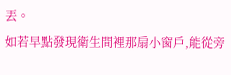丟。
如若早點發現衛生間裡那扇小窗戶,能從旁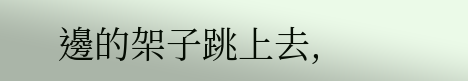邊的架子跳上去,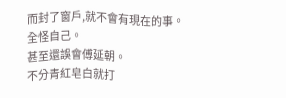而封了窗戶,就不會有現在的事。全怪自己。
甚至還誤會傅延朝。
不分青紅皂白就打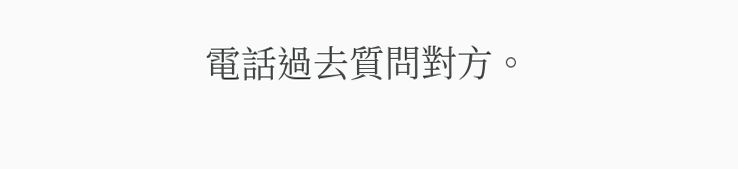電話過去質問對方。